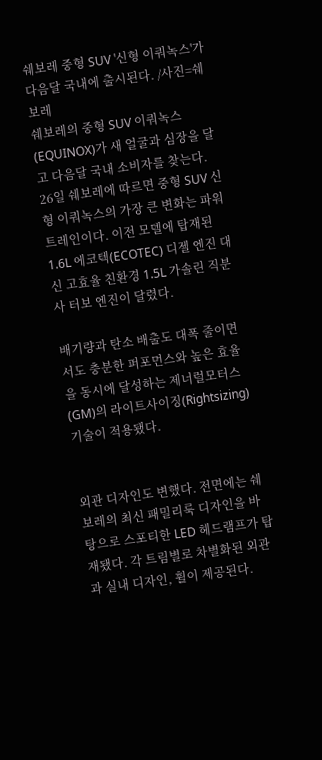쉐보레 중형 SUV '신형 이쿼녹스'가 다음달 국내에 출시된다. /사진=쉐보레
쉐보레의 중형 SUV 이쿼녹스(EQUINOX)가 새 얼굴과 심장을 달고 다음달 국내 소비자를 찾는다.
26일 쉐보레에 따르면 중형 SUV 신형 이쿼녹스의 가장 큰 변화는 파워트레인이다. 이전 모델에 탑재된 1.6L 에코텍(ECOTEC) 디젤 엔진 대신 고효율 친환경 1.5L 가솔린 직분사 터보 엔진이 달렸다.

배기량과 탄소 배출도 대폭 줄이면서도 충분한 퍼포먼스와 높은 효율을 동시에 달성하는 제너럴모터스(GM)의 라이트사이징(Rightsizing) 기술이 적용됐다.


외관 디자인도 변했다. 전면에는 쉐보레의 최신 패밀리룩 디자인을 바탕으로 스포티한 LED 헤드램프가 탑재됐다. 각 트림별로 차별화된 외관과 실내 디자인, 휠이 제공된다.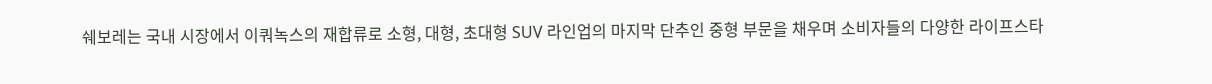쉐보레는 국내 시장에서 이쿼녹스의 재합류로 소형, 대형, 초대형 SUV 라인업의 마지막 단추인 중형 부문을 채우며 소비자들의 다양한 라이프스타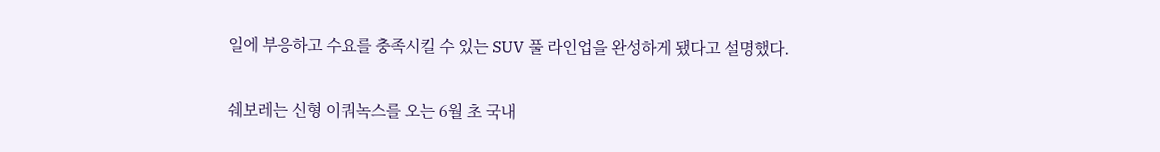일에 부응하고 수요를 충족시킬 수 있는 SUV 풀 라인업을 완성하게 됐다고 설명했다.

쉐보레는 신형 이쿼녹스를 오는 6월 초 국내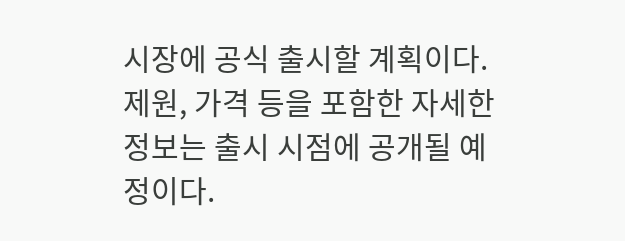시장에 공식 출시할 계획이다. 제원, 가격 등을 포함한 자세한 정보는 출시 시점에 공개될 예정이다.